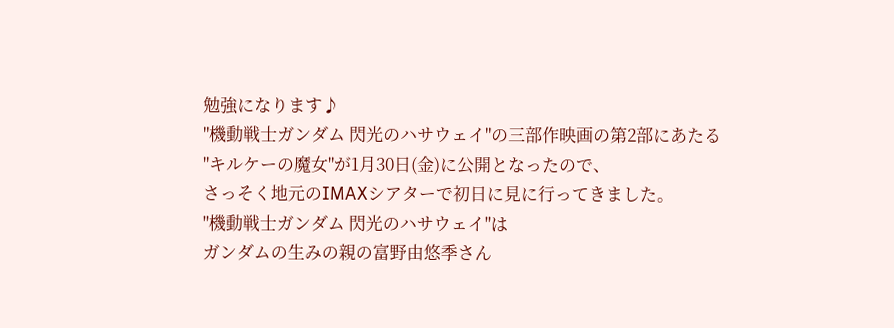勉強になります♪
"機動戦士ガンダム 閃光のハサウェイ"の三部作映画の第2部にあたる
"キルケーの魔女"が1月30日(金)に公開となったので、
さっそく地元のIMAXシアターで初日に見に行ってきました。
"機動戦士ガンダム 閃光のハサウェイ"は
ガンダムの生みの親の富野由悠季さん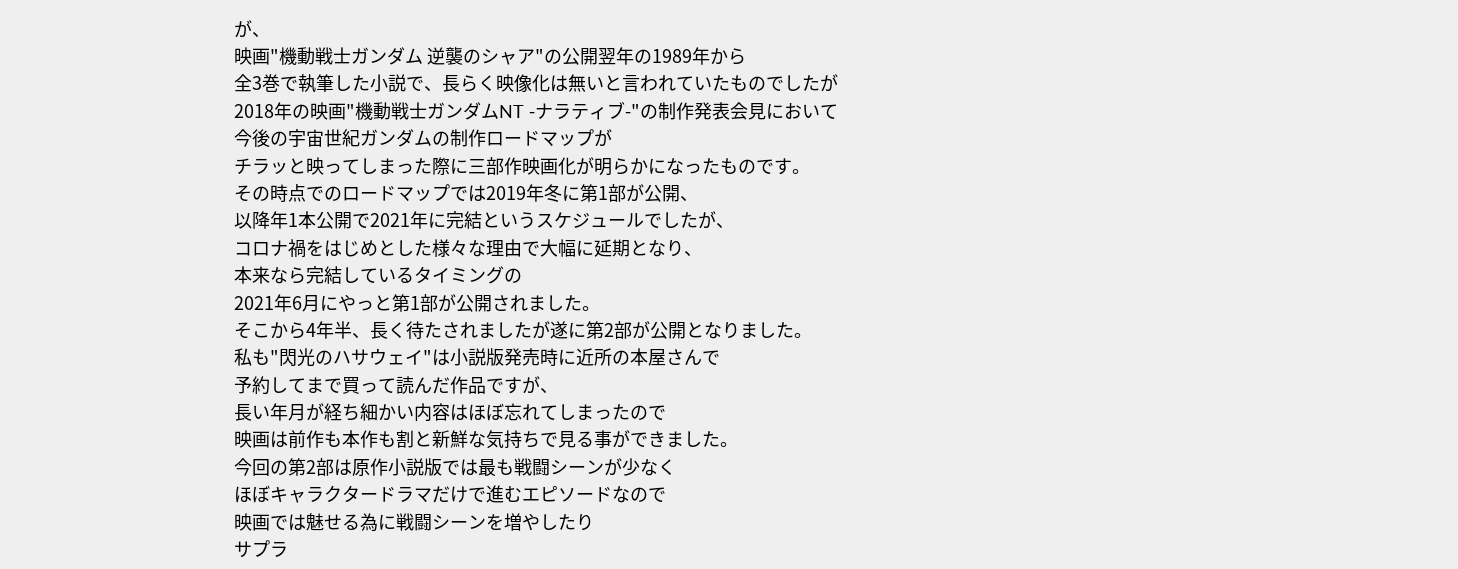が、
映画"機動戦士ガンダム 逆襲のシャア"の公開翌年の1989年から
全3巻で執筆した小説で、長らく映像化は無いと言われていたものでしたが
2018年の映画"機動戦士ガンダムNT -ナラティブ-"の制作発表会見において
今後の宇宙世紀ガンダムの制作ロードマップが
チラッと映ってしまった際に三部作映画化が明らかになったものです。
その時点でのロードマップでは2019年冬に第1部が公開、
以降年1本公開で2021年に完結というスケジュールでしたが、
コロナ禍をはじめとした様々な理由で大幅に延期となり、
本来なら完結しているタイミングの
2021年6月にやっと第1部が公開されました。
そこから4年半、長く待たされましたが遂に第2部が公開となりました。
私も"閃光のハサウェイ"は小説版発売時に近所の本屋さんで
予約してまで買って読んだ作品ですが、
長い年月が経ち細かい内容はほぼ忘れてしまったので
映画は前作も本作も割と新鮮な気持ちで見る事ができました。
今回の第2部は原作小説版では最も戦闘シーンが少なく
ほぼキャラクタードラマだけで進むエピソードなので
映画では魅せる為に戦闘シーンを増やしたり
サプラ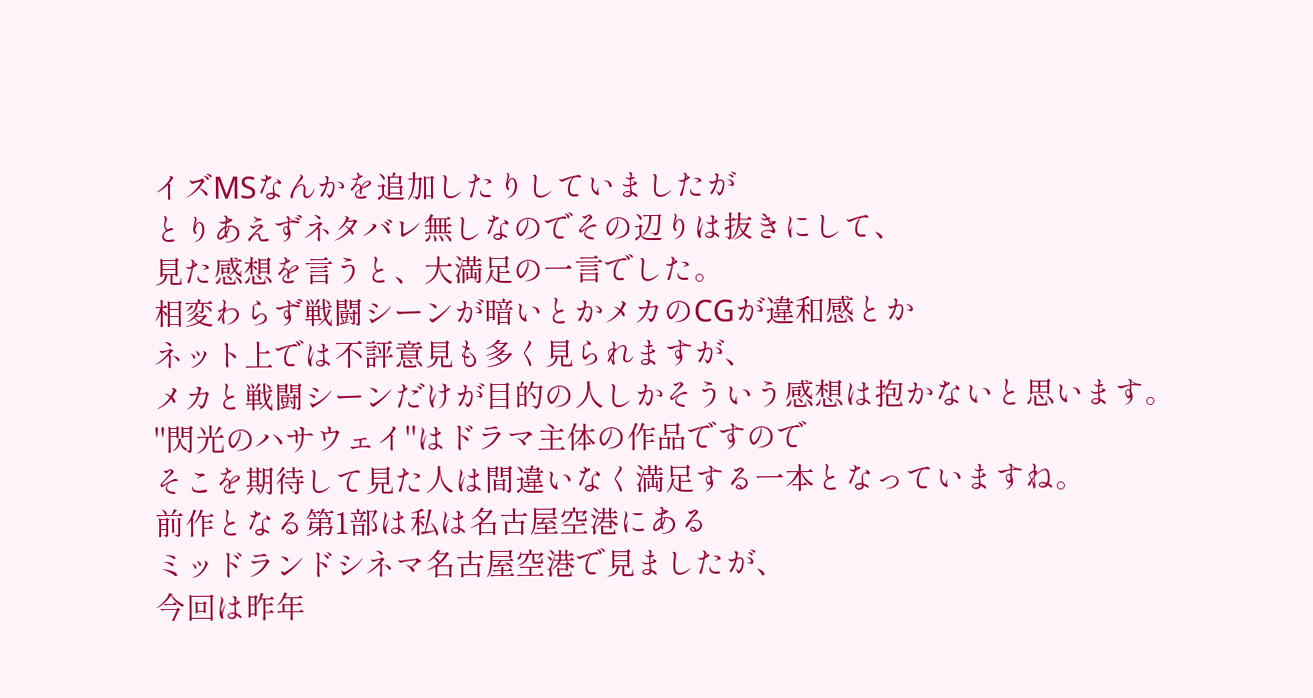イズMSなんかを追加したりしていましたが
とりあえずネタバレ無しなのでその辺りは抜きにして、
見た感想を言うと、大満足の一言でした。
相変わらず戦闘シーンが暗いとかメカのCGが違和感とか
ネット上では不評意見も多く見られますが、
メカと戦闘シーンだけが目的の人しかそういう感想は抱かないと思います。
"閃光のハサウェイ"はドラマ主体の作品ですので
そこを期待して見た人は間違いなく満足する一本となっていますね。
前作となる第1部は私は名古屋空港にある
ミッドランドシネマ名古屋空港で見ましたが、
今回は昨年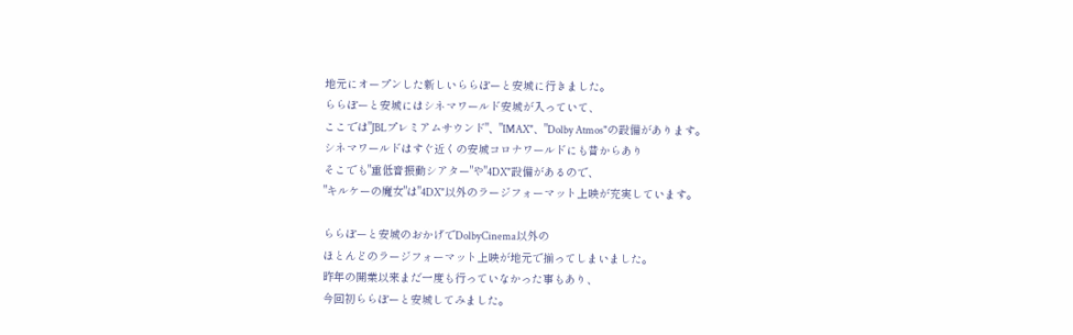地元にオープンした新しいららぽーと安城に行きました。
ららぽーと安城にはシネマワールド安城が入っていて、
ここでは"JBLプレミアムサウンド"、"IMAX"、"Dolby Atmos"の設備があります。
シネマワールドはすぐ近くの安城コロナワールドにも昔からあり
そこでも"重低音振動シアター"や"4DX"設備があるので、
"キルケーの魔女"は"4DX"以外のラージフォーマット上映が充実しています。

ららぽーと安城のおかげでDolbyCinema以外の
ほとんどのラージフォーマット上映が地元で揃ってしまいました。
昨年の開業以来まだ一度も行っていなかった事もあり、
今回初ららぽーと安城してみました。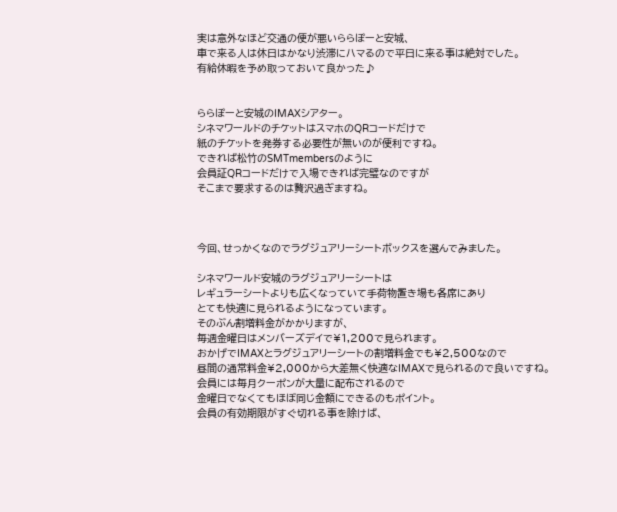実は意外なほど交通の便が悪いららぽーと安城、
車で来る人は休日はかなり渋滞にハマるので平日に来る事は絶対でした。
有給休暇を予め取っておいて良かった♪


ららぽーと安城のIMAXシアター。
シネマワールドのチケットはスマホのQRコードだけで
紙のチケットを発券する必要性が無いのが便利ですね。
できれば松竹のSMTmembersのように
会員証QRコードだけで入場できれば完璧なのですが
そこまで要求するのは贅沢過ぎますね。



今回、せっかくなのでラグジュアリーシートボックスを選んでみました。

シネマワールド安城のラグジュアリーシートは
レギュラーシートよりも広くなっていて手荷物置き場も各席にあり
とても快適に見られるようになっています。
そのぶん割増料金がかかりますが、
毎週金曜日はメンバーズデイで¥1,200で見られます。
おかげでIMAXとラグジュアリーシートの割増料金でも¥2,500なので
昼間の通常料金¥2,000から大差無く快適なIMAXで見られるので良いですね。
会員には毎月クーポンが大量に配布されるので
金曜日でなくてもほぼ同じ金額にできるのもポイント。
会員の有効期限がすぐ切れる事を除けば、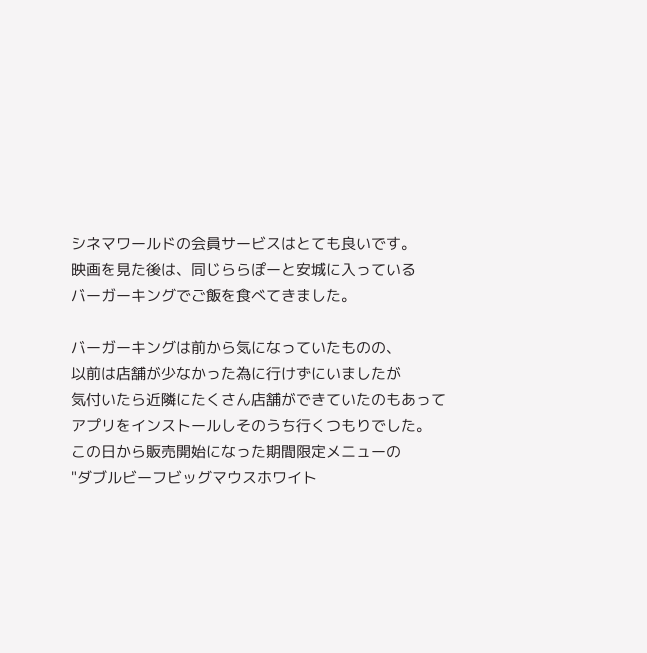シネマワールドの会員サービスはとても良いです。
映画を見た後は、同じららぽーと安城に入っている
バーガーキングでご飯を食べてきました。

バーガーキングは前から気になっていたものの、
以前は店舗が少なかった為に行けずにいましたが
気付いたら近隣にたくさん店舗ができていたのもあって
アプリをインストールしそのうち行くつもりでした。
この日から販売開始になった期間限定メニューの
"ダブルビーフビッグマウスホワイト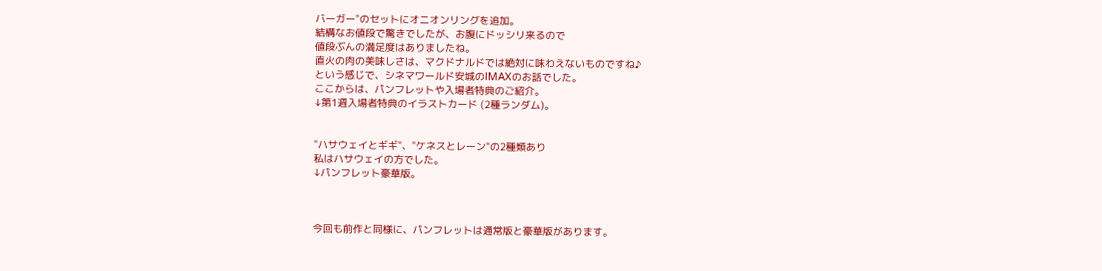バーガー"のセットにオニオンリングを追加。
結構なお値段で驚きでしたが、お腹にドッシリ来るので
値段ぶんの満足度はありましたね。
直火の肉の美味しさは、マクドナルドでは絶対に味わえないものですね♪
という感じで、シネマワールド安城のIMAXのお話でした。
ここからは、パンフレットや入場者特典のご紹介。
↓第1週入場者特典のイラストカード (2種ランダム)。


"ハサウェイとギギ"、"ケネスとレーン"の2種類あり
私はハサウェイの方でした。
↓パンフレット豪華版。



今回も前作と同様に、パンフレットは通常版と豪華版があります。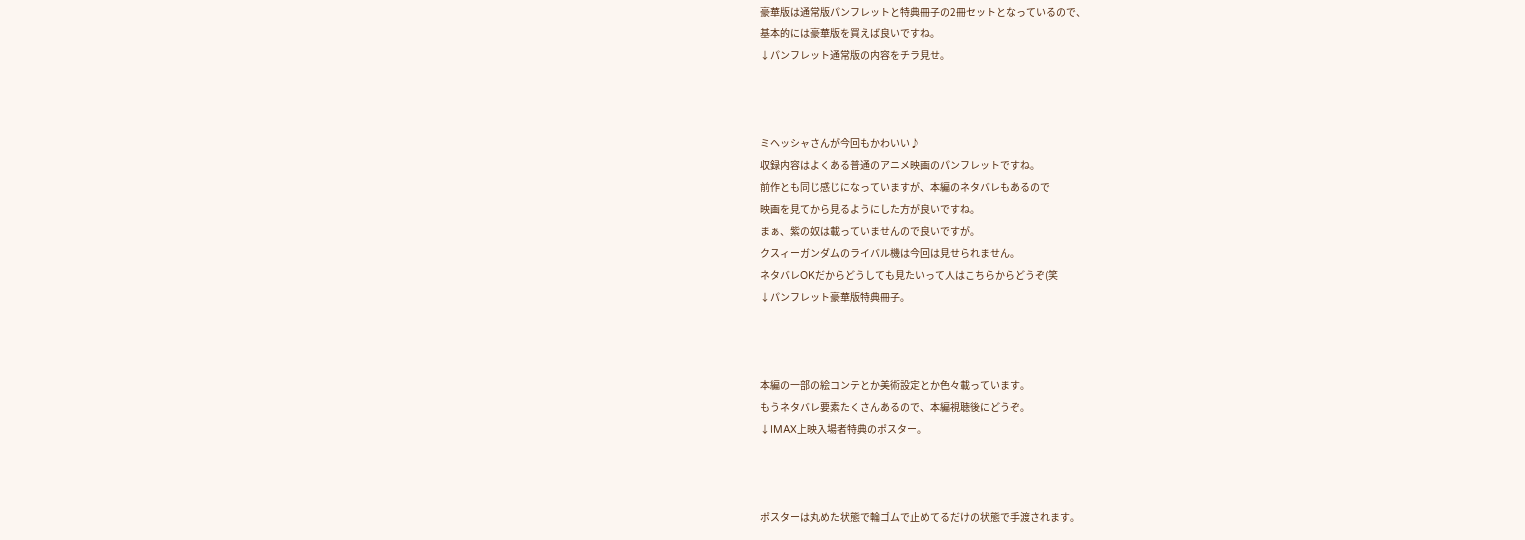豪華版は通常版パンフレットと特典冊子の2冊セットとなっているので、
基本的には豪華版を買えば良いですね。
↓パンフレット通常版の内容をチラ見せ。



ミヘッシャさんが今回もかわいい♪
収録内容はよくある普通のアニメ映画のパンフレットですね。
前作とも同じ感じになっていますが、本編のネタバレもあるので
映画を見てから見るようにした方が良いですね。
まぁ、紫の奴は載っていませんので良いですが。
クスィーガンダムのライバル機は今回は見せられません。
ネタバレOKだからどうしても見たいって人はこちらからどうぞ(笑
↓パンフレット豪華版特典冊子。



本編の一部の絵コンテとか美術設定とか色々載っています。
もうネタバレ要素たくさんあるので、本編視聴後にどうぞ。
↓IMAX上映入場者特典のポスター。



ポスターは丸めた状態で輪ゴムで止めてるだけの状態で手渡されます。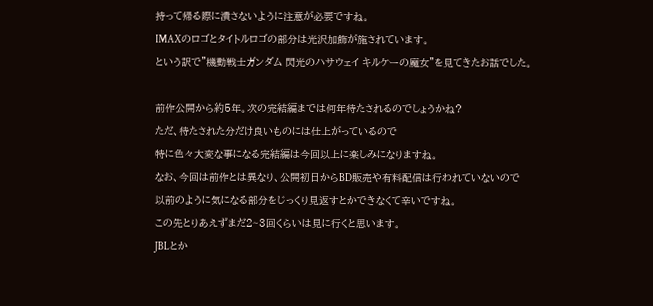持って帰る際に潰さないように注意が必要ですね。
IMAXのロゴとタイトルロゴの部分は光沢加飾が施されています。
という訳で"機動戦士ガンダム 閃光のハサウェイ キルケーの魔女"を見てきたお話でした。

前作公開から約5年。次の完結編までは何年待たされるのでしょうかね?
ただ、待たされた分だけ良いものには仕上がっているので
特に色々大変な事になる完結編は今回以上に楽しみになりますね。
なお、今回は前作とは異なり、公開初日からBD販売や有料配信は行われていないので
以前のように気になる部分をじっくり見返すとかできなくて辛いですね。
この先とりあえずまだ2~3回くらいは見に行くと思います。
JBLとか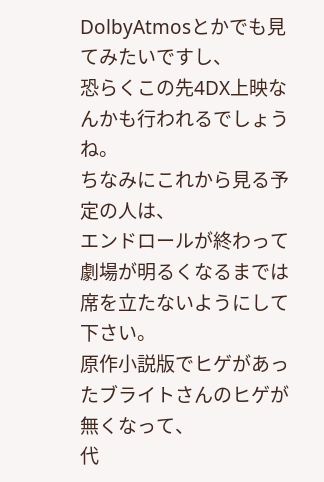DolbyAtmosとかでも見てみたいですし、
恐らくこの先4DX上映なんかも行われるでしょうね。
ちなみにこれから見る予定の人は、
エンドロールが終わって劇場が明るくなるまでは席を立たないようにして下さい。
原作小説版でヒゲがあったブライトさんのヒゲが無くなって、
代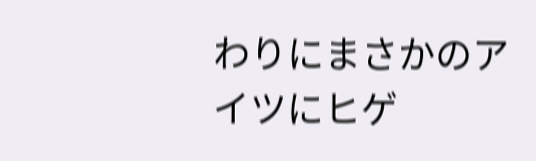わりにまさかのアイツにヒゲ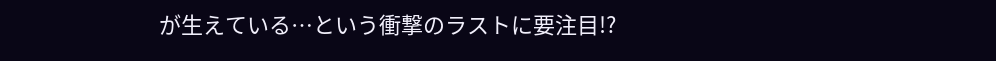が生えている…という衝撃のラストに要注目!?